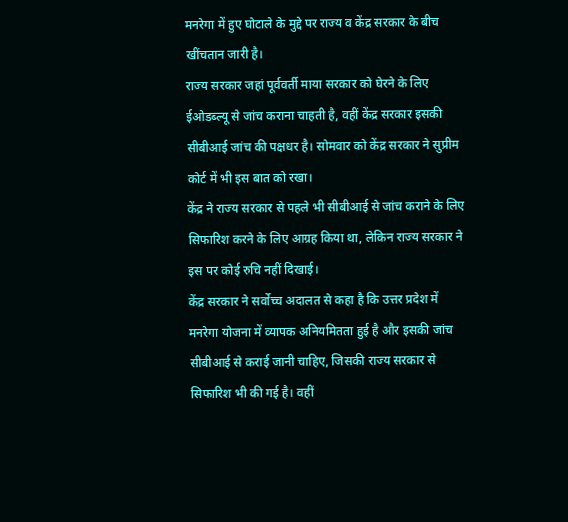मनरेगा में हुए घोटाले के मुद्दे पर राज्य व केंद्र सरकार के बीच खींचतान जारी है।
राज्य सरकार जहां पूर्ववर्ती माया सरकार को घेरने के लिए ईओडब्ल्यू से जांच कराना चाहती है, वहीं केंद्र सरकार इसकी सीबीआई जांच की पक्षधर है। सोमवार को केंद्र सरकार ने सुप्रीम कोर्ट में भी इस बात को रखा।
केंद्र ने राज्य सरकार से पहले भी सीबीआई से जांच कराने के लिए सिफारिश करने के लिए आग्रह किया था, लेकिन राज्य सरकार ने इस पर कोई रुचि नहीं दिखाई।
केंद्र सरकार ने सर्वोच्च अदालत से कहा है कि उत्तर प्रदेश में मनरेगा योजना में व्यापक अनियमितता हुई है और इसकी जांच सीबीआई से कराई जानी चाहिए, जिसकी राज्य सरकार से सिफारिश भी की गई है। वहीं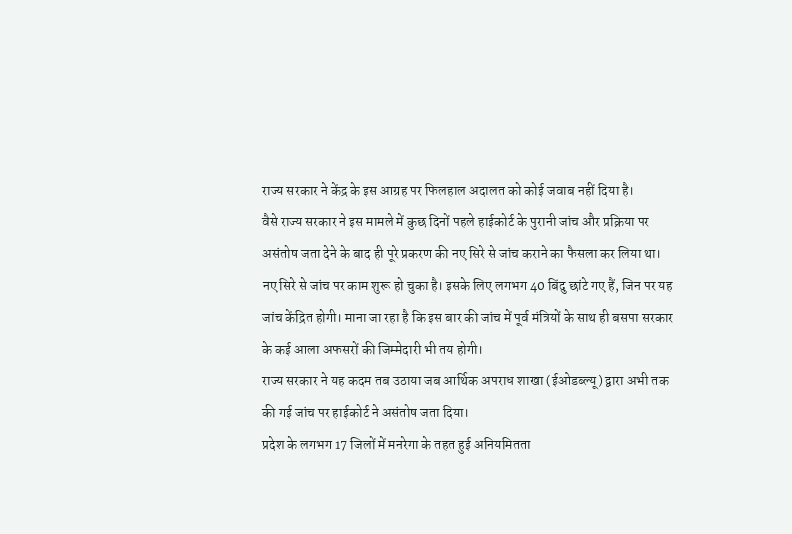राज्य सरकार ने केंद्र के इस आग्रह पर फिलहाल अदालत को कोई जवाब नहीं दिया है।
वैसे राज्य सरकार ने इस मामले में कुछ दिनों पहले हाईकोर्ट के पुरानी जांच और प्रक्रिया पर असंतोष जता देने के बाद ही पूरे प्रकरण की नए सिरे से जांच कराने का फैसला कर लिया था।
नए सिरे से जांच पर काम शुरू हो चुका है। इसके लिए लगभग 40 बिंदु छांटे गए हैं, जिन पर यह जांच केंद्रित होगी। माना जा रहा है कि इस बार की जांच में पूर्व मंत्रियों के साथ ही बसपा सरकार के कई आला अफसरों की जिम्मेदारी भी तय होगी।
राज्य सरकार ने यह कदम तब उठाया जब आर्थिक अपराध शाखा (ईओडब्ल्यू) द्वारा अभी तक की गई जांच पर हाईकोर्ट ने असंतोष जता दिया।
प्रदेश के लगभग 17 जिलों में मनरेगा के तहत हुई अनियमितता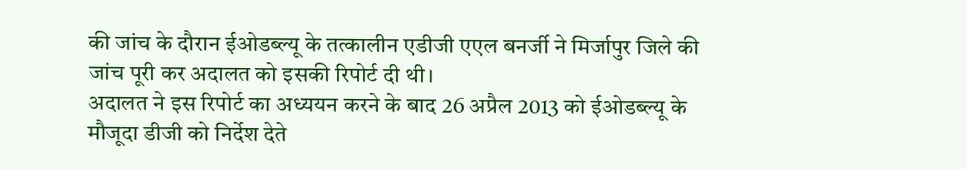की जांच के दौरान ईओडब्ल्यू के तत्कालीन एडीजी एएल बनर्जी ने मिर्जापुर जिले की जांच पूरी कर अदालत को इसकी रिपोर्ट दी थी।
अदालत ने इस रिपोर्ट का अध्ययन करने के बाद 26 अप्रैल 2013 को ईओडब्ल्यू के मौजूदा डीजी को निर्देश देते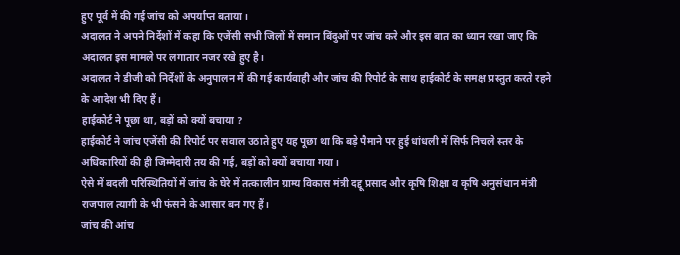हुए पूर्व में की गई जांच को अपर्याप्त बताया।
अदालत ने अपने निर्देशों में कहा कि एजेंसी सभी जिलों में समान बिंदुओं पर जांच करे और इस बात का ध्यान रखा जाए कि अदालत इस मामले पर लगातार नजर रखे हुए है।
अदालत ने डीजी को निर्देशों के अनुपालन में की गई कार्यवाही और जांच की रिपोर्ट के साथ हाईकोर्ट के समक्ष प्रस्तुत करते रहने के आदेश भी दिए हैं।
हाईकोर्ट ने पूछा था, बड़ों को क्यों बचाया ?
हाईकोर्ट ने जांच एजेंसी की रिपोर्ट पर सवाल उठाते हुए यह पूछा था कि बड़े पैमाने पर हुई धांधली में सिर्फ निचले स्तर के अधिकारियों की ही जिम्मेदारी तय की गई, बड़ों को क्यों बचाया गया।
ऐसे में बदली परिस्थितियों में जांच के घेरे में तत्कालीन ग्राम्य विकास मंत्री दद्दू प्रसाद और कृषि शिक्षा व कृषि अनुसंधान मंत्री राजपाल त्यागी के भी फंसने के आसार बन गए हैं।
जांच की आंच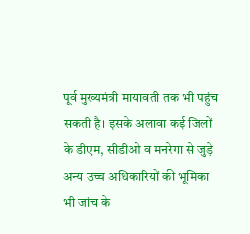पूर्व मुख्यमंत्री मायावती तक भी पहुंच सकती है। इसके अलावा कई जिलों के डीएम, सीडीओ व मनरेगा से जुड़े अन्य उच्च अधिकारियों की भूमिका भी जांच के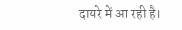दायरे में आ रही है।